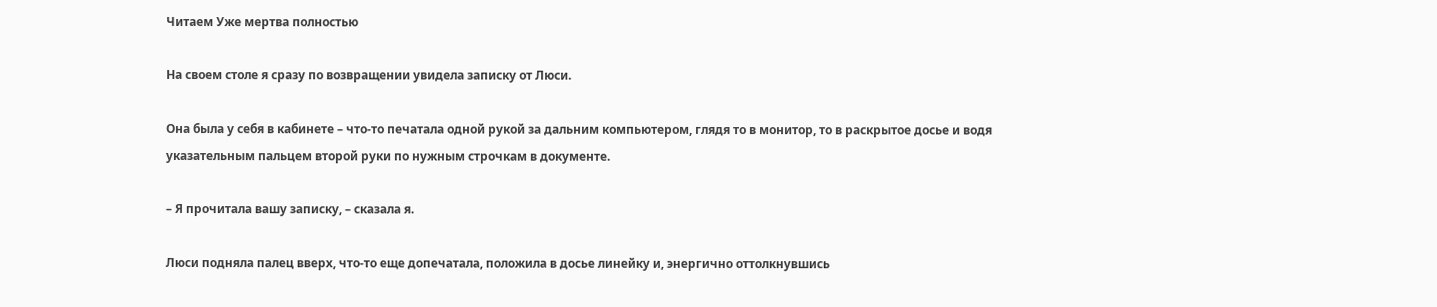Читаем Уже мертва полностью

На своем столе я сразу по возвращении увидела записку от Люси.

Она была у себя в кабинете – что-то печатала одной рукой за дальним компьютером, глядя то в монитор, то в раскрытое досье и водя указательным пальцем второй руки по нужным строчкам в документе.

– Я прочитала вашу записку, – сказала я.

Люси подняла палец вверх, что-то еще допечатала, положила в досье линейку и, энергично оттолкнувшись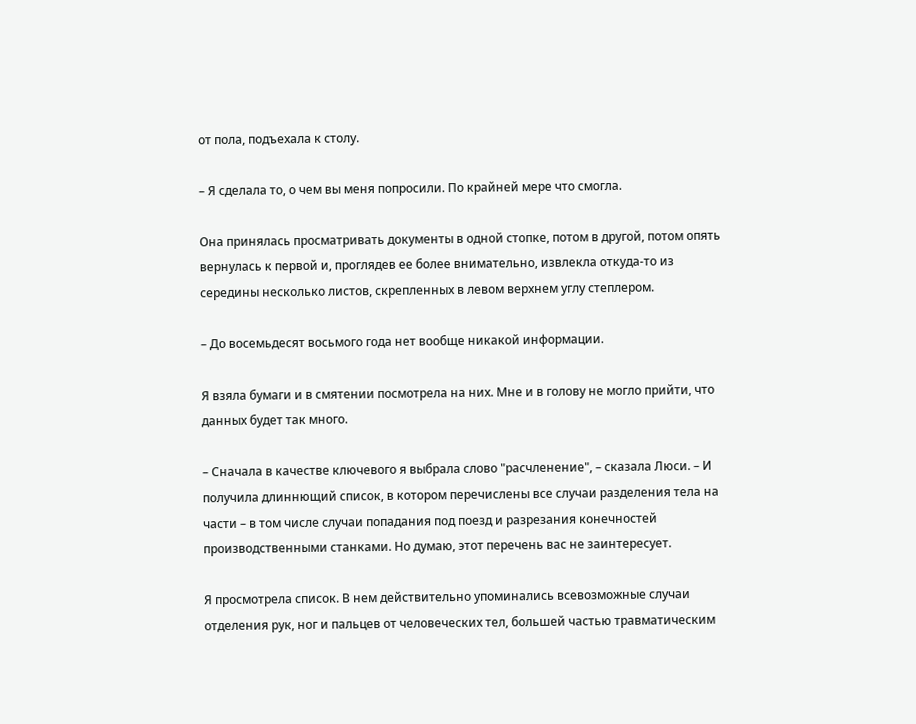от пола, подъехала к столу.

– Я сделала то, о чем вы меня попросили. По крайней мере что смогла.

Она принялась просматривать документы в одной стопке, потом в другой, потом опять вернулась к первой и, проглядев ее более внимательно, извлекла откуда-то из середины несколько листов, скрепленных в левом верхнем углу степлером.

– До восемьдесят восьмого года нет вообще никакой информации.

Я взяла бумаги и в смятении посмотрела на них. Мне и в голову не могло прийти, что данных будет так много.

– Сначала в качестве ключевого я выбрала слово "расчленение", – сказала Люси. – И получила длиннющий список, в котором перечислены все случаи разделения тела на части – в том числе случаи попадания под поезд и разрезания конечностей производственными станками. Но думаю, этот перечень вас не заинтересует.

Я просмотрела список. В нем действительно упоминались всевозможные случаи отделения рук, ног и пальцев от человеческих тел, большей частью травматическим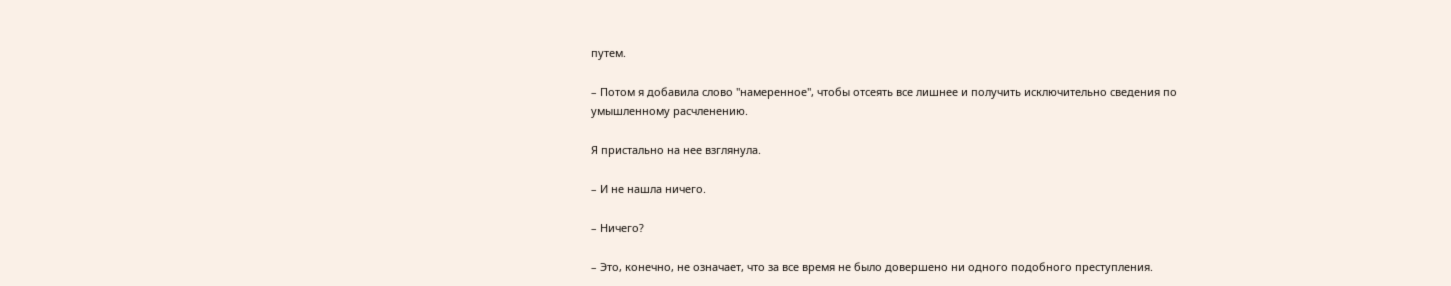путем.

– Потом я добавила слово "намеренное", чтобы отсеять все лишнее и получить исключительно сведения по умышленному расчленению.

Я пристально на нее взглянула.

– И не нашла ничего.

– Ничего?

– Это, конечно, не означает, что за все время не было довершено ни одного подобного преступления.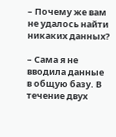– Почему же вам не удалось найти никаких данных?

– Сама я не вводила данные в общую базу. В течение двух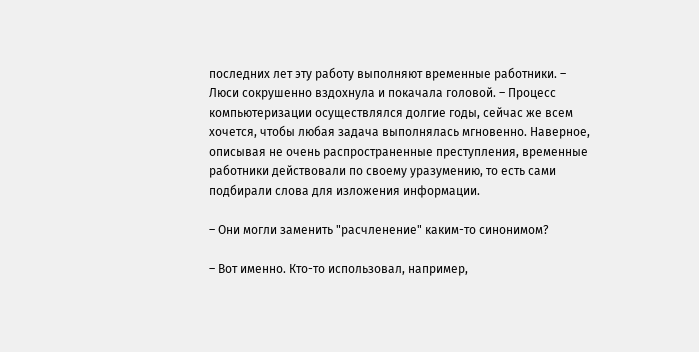последних лет эту работу выполняют временные работники. – Люси сокрушенно вздохнула и покачала головой. – Процесс компьютеризации осуществлялся долгие годы, сейчас же всем хочется, чтобы любая задача выполнялась мгновенно. Наверное, описывая не очень распространенные преступления, временные работники действовали по своему уразумению, то есть сами подбирали слова для изложения информации.

– Они могли заменить "расчленение" каким-то синонимом?

– Вот именно. Кто-то использовал, например,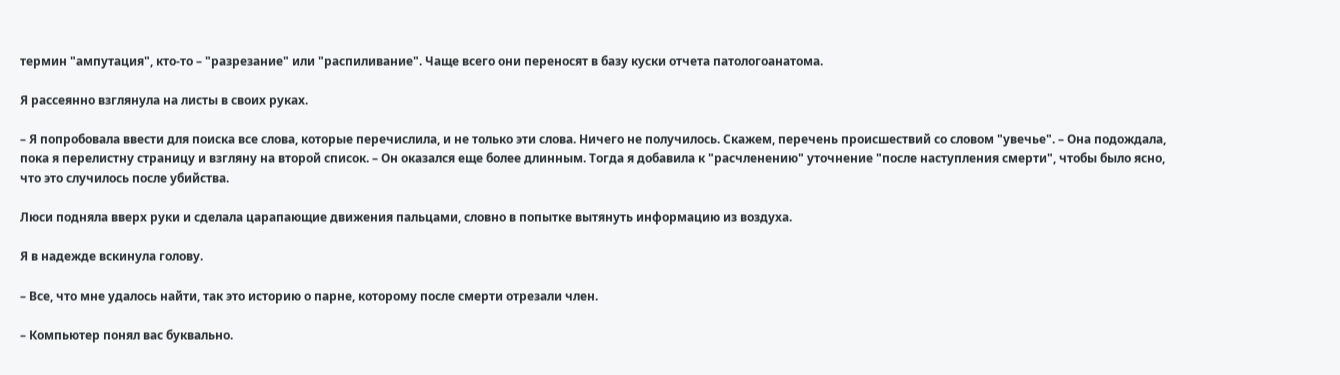термин "ампутация", кто-то – "разрезание" или "распиливание". Чаще всего они переносят в базу куски отчета патологоанатома.

Я рассеянно взглянула на листы в своих руках.

– Я попробовала ввести для поиска все слова, которые перечислила, и не только эти слова. Ничего не получилось. Скажем, перечень происшествий со словом "увечье". – Она подождала, пока я перелистну страницу и взгляну на второй список. – Он оказался еще более длинным. Тогда я добавила к "расчленению" уточнение "после наступления смерти", чтобы было ясно, что это случилось после убийства.

Люси подняла вверх руки и сделала царапающие движения пальцами, словно в попытке вытянуть информацию из воздуха.

Я в надежде вскинула голову.

– Все, что мне удалось найти, так это историю о парне, которому после смерти отрезали член.

– Компьютер понял вас буквально.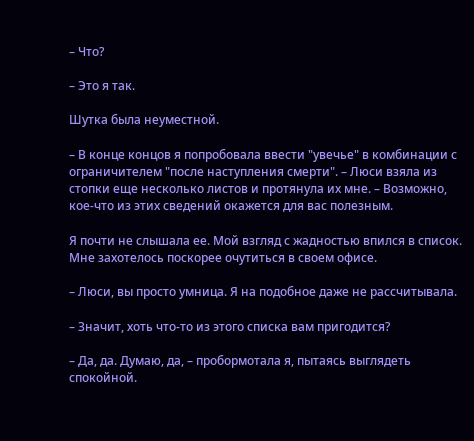– Что?

– Это я так.

Шутка была неуместной.

– В конце концов я попробовала ввести "увечье" в комбинации с ограничителем "после наступления смерти". – Люси взяла из стопки еще несколько листов и протянула их мне. – Возможно, кое-что из этих сведений окажется для вас полезным.

Я почти не слышала ее. Мой взгляд с жадностью впился в список. Мне захотелось поскорее очутиться в своем офисе.

– Люси, вы просто умница. Я на подобное даже не рассчитывала.

– Значит, хоть что-то из этого списка вам пригодится?

– Да, да. Думаю, да, – пробормотала я, пытаясь выглядеть спокойной.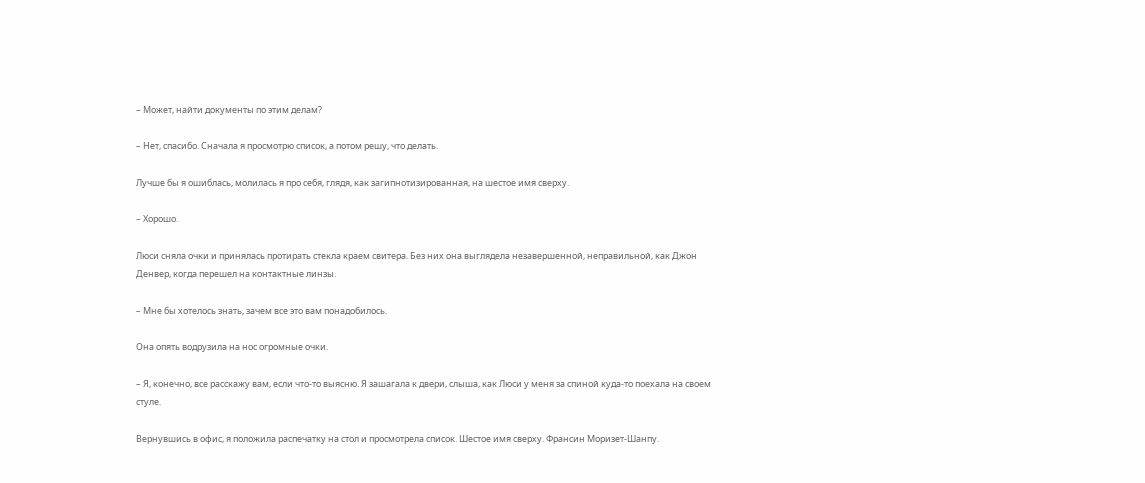– Может, найти документы по этим делам?

– Нет, спасибо. Сначала я просмотрю список, а потом решу, что делать.

Лучше бы я ошиблась, молилась я про себя, глядя, как загипнотизированная, на шестое имя сверху.

– Хорошо.

Люси сняла очки и принялась протирать стекла краем свитера. Без них она выглядела незавершенной, неправильной, как Джон Денвер, когда перешел на контактные линзы.

– Мне бы хотелось знать, зачем все это вам понадобилось.

Она опять водрузила на нос огромные очки.

– Я, конечно, все расскажу вам, если что-то выясню. Я зашагала к двери, слыша, как Люси у меня за спиной куда-то поехала на своем стуле.

Вернувшись в офис, я положила распечатку на стол и просмотрела список. Шестое имя сверху. Франсин Моризет-Шанпу.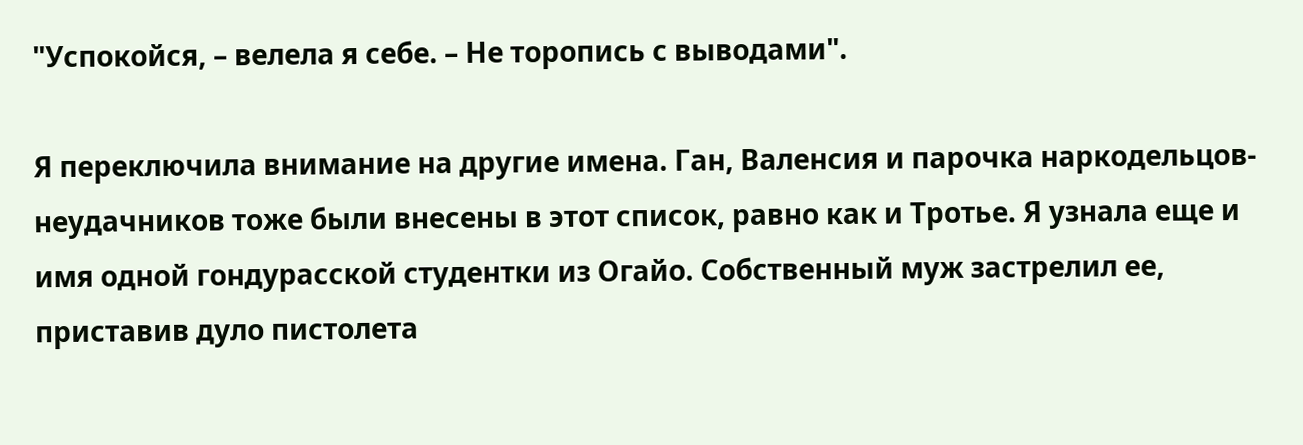"Успокойся, – велела я себе. – Не торопись с выводами".

Я переключила внимание на другие имена. Ган, Валенсия и парочка наркодельцов-неудачников тоже были внесены в этот список, равно как и Тротье. Я узнала еще и имя одной гондурасской студентки из Огайо. Собственный муж застрелил ее, приставив дуло пистолета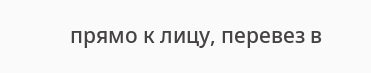прямо к лицу, перевез в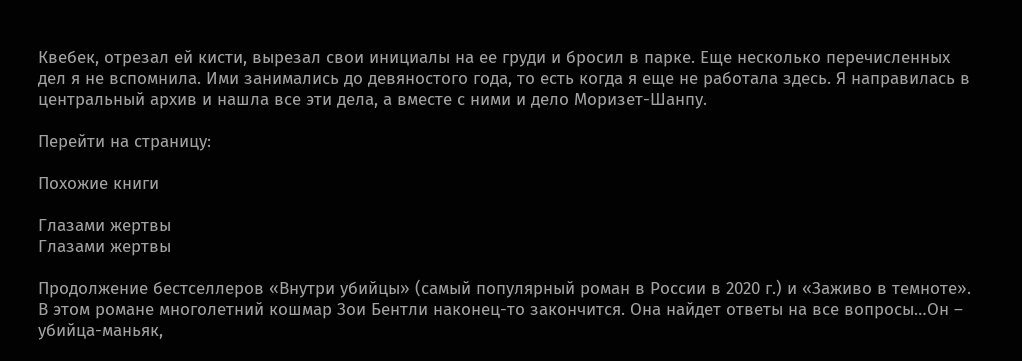Квебек, отрезал ей кисти, вырезал свои инициалы на ее груди и бросил в парке. Еще несколько перечисленных дел я не вспомнила. Ими занимались до девяностого года, то есть когда я еще не работала здесь. Я направилась в центральный архив и нашла все эти дела, а вместе с ними и дело Моризет-Шанпу.

Перейти на страницу:

Похожие книги

Глазами жертвы
Глазами жертвы

Продолжение бестселлеров «Внутри убийцы» (самый популярный роман в России в 2020 г.) и «Заживо в темноте». В этом романе многолетний кошмар Зои Бентли наконец-то закончится. Она найдет ответы на все вопросы…Он – убийца-маньяк,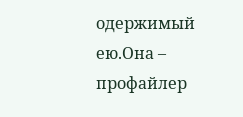одержимый ею.Она – профайлер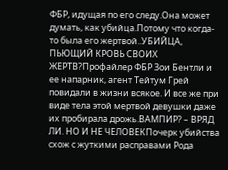ФБР, идущая по его следу.Она может думать, как убийца.Потому что когда-то была его жертвой..УБИЙЦА, ПЬЮЩИЙ КРОВЬ СВОИХ ЖЕРТВ?Профайлер ФБР Зои Бентли и ее напарник, агент Тейтум Грей повидали в жизни всякое. И все же при виде тела этой мертвой девушки даже их пробирала дрожь.ВАМПИР? – ВРЯД ЛИ. НО И НЕ ЧЕЛОВЕКПочерк убийства схож с жуткими расправами Рода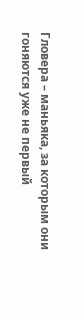Гловера – маньяка, за которым они гоняются уже не первый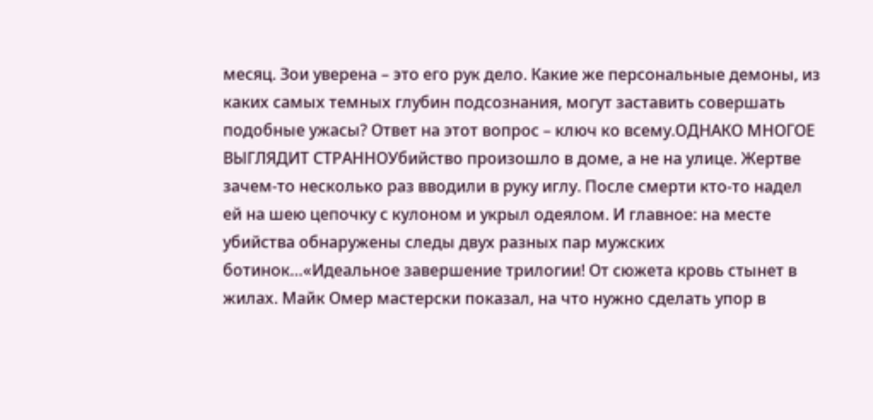месяц. Зои уверена – это его рук дело. Какие же персональные демоны, из каких самых темных глубин подсознания, могут заставить совершать подобные ужасы? Ответ на этот вопрос – ключ ко всему.ОДНАКО МНОГОЕ ВЫГЛЯДИТ СТРАННОУбийство произошло в доме, а не на улице. Жертве зачем-то несколько раз вводили в руку иглу. После смерти кто-то надел ей на шею цепочку с кулоном и укрыл одеялом. И главное: на месте убийства обнаружены следы двух разных пар мужских ботинок…«Идеальное завершение трилогии! От сюжета кровь стынет в жилах. Майк Омер мастерски показал, на что нужно сделать упор в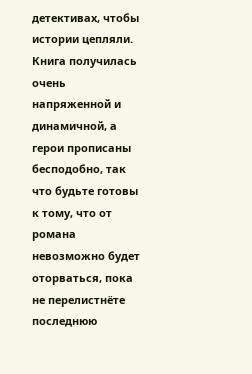детективах, чтобы истории цепляли. Книга получилась очень напряженной и динамичной, а герои прописаны бесподобно, так что будьте готовы к тому, что от романа невозможно будет оторваться, пока не перелистнёте последнюю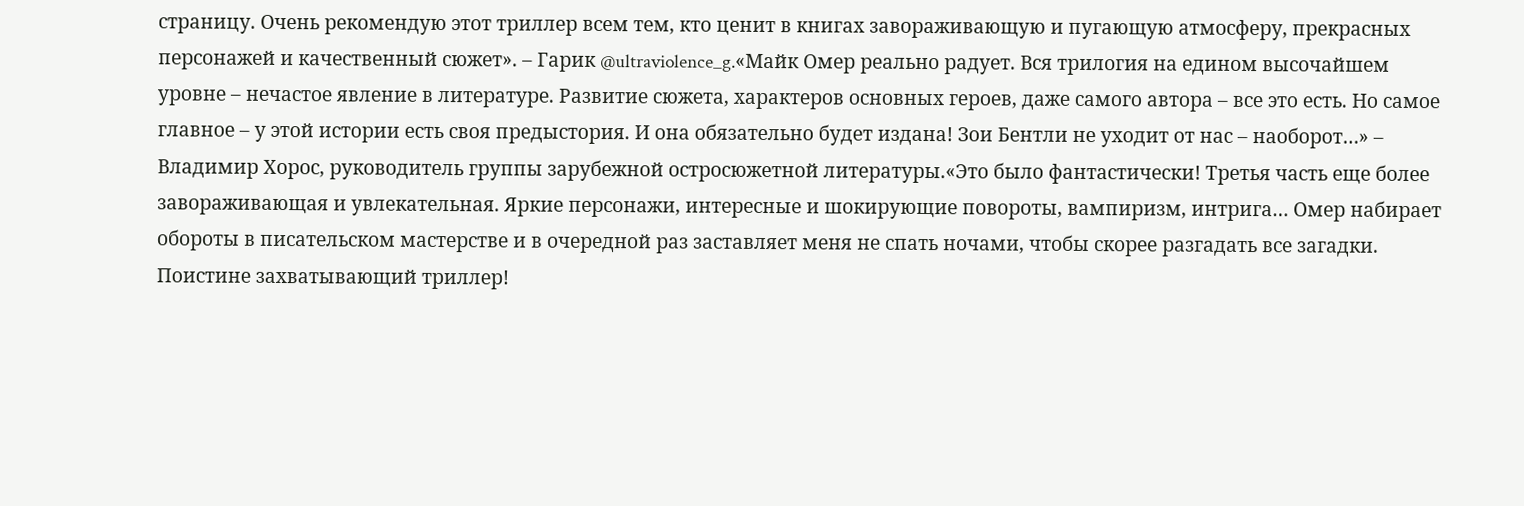страницу. Очень рекомендую этот триллер всем тем, кто ценит в книгах завораживающую и пугающую атмосферу, прекрасных персонажей и качественный сюжет». – Гарик @ultraviolence_g.«Майк Омер реально радует. Вся трилогия на едином высочайшем уровне – нечастое явление в литературе. Развитие сюжета, характеров основных героев, даже самого автора – все это есть. Но самое главное – у этой истории есть своя предыстория. И она обязательно будет издана! Зои Бентли не уходит от нас – наоборот…» – Владимир Хорос, руководитель группы зарубежной остросюжетной литературы.«Это было фантастически! Третья часть еще более завораживающая и увлекательная. Яркие персонажи, интересные и шокирующие повороты, вампиризм, интрига… Омер набирает обороты в писательском мастерстве и в очередной раз заставляет меня не спать ночами, чтобы скорее разгадать все загадки. Поистине захватывающий триллер!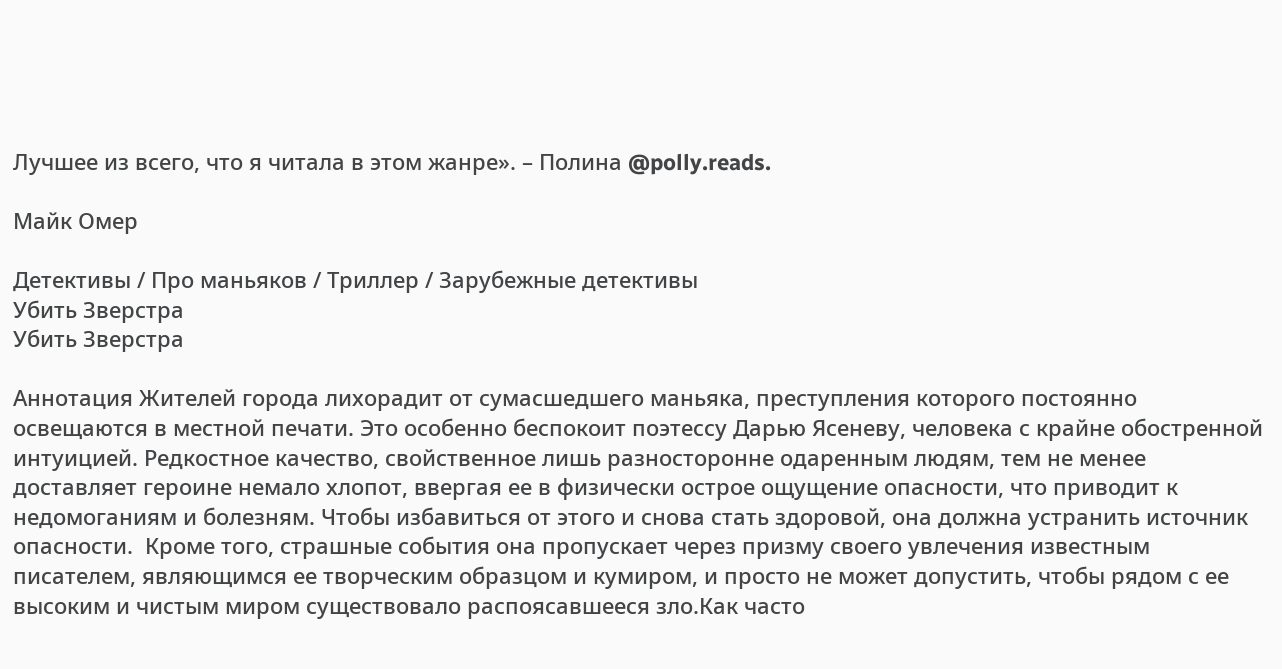Лучшее из всего, что я читала в этом жанре». – Полина @polly.reads.

Майк Омер

Детективы / Про маньяков / Триллер / Зарубежные детективы
Убить Зверстра
Убить Зверстра

Аннотация Жителей города лихорадит от сумасшедшего маньяка, преступления которого постоянно освещаются в местной печати. Это особенно беспокоит поэтессу Дарью Ясеневу, человека с крайне обостренной интуицией. Редкостное качество, свойственное лишь разносторонне одаренным людям, тем не менее доставляет героине немало хлопот, ввергая ее в физически острое ощущение опасности, что приводит к недомоганиям и болезням. Чтобы избавиться от этого и снова стать здоровой, она должна устранить источник опасности.  Кроме того, страшные события она пропускает через призму своего увлечения известным писателем, являющимся ее творческим образцом и кумиром, и просто не может допустить, чтобы рядом с ее высоким и чистым миром существовало распоясавшееся зло.Как часто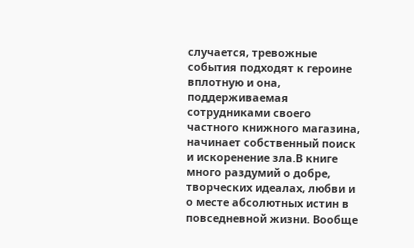случается, тревожные события подходят к героине вплотную и она, поддерживаемая сотрудниками своего частного книжного магазина, начинает собственный поиск и искоренение зла.В книге много раздумий о добре, творческих идеалах, любви и о месте абсолютных истин в повседневной жизни. Вообще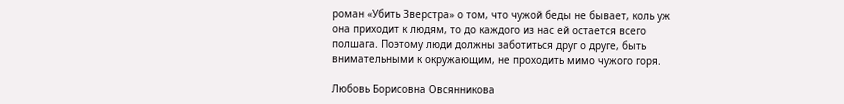роман «Убить Зверстра» о том, что чужой беды не бывает, коль уж она приходит к людям, то до каждого из нас ей остается всего полшага. Поэтому люди должны заботиться друг о друге, быть внимательными к окружающим, не проходить мимо чужого горя.

Любовь Борисовна Овсянникова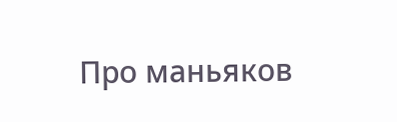Про маньяков